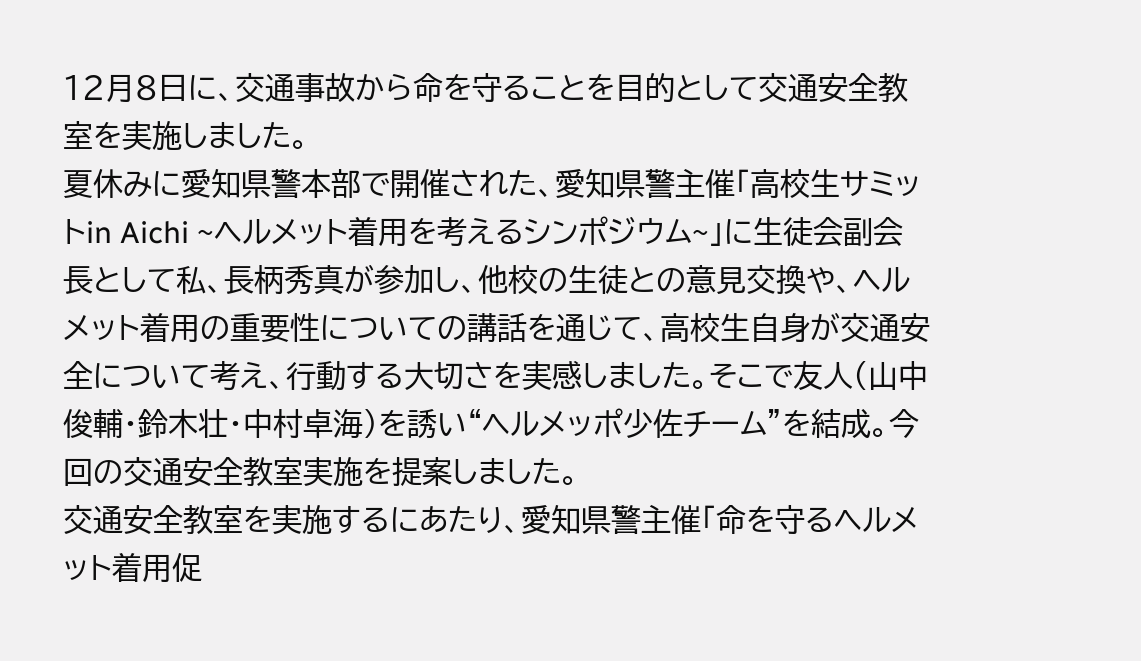12月8日に、交通事故から命を守ることを目的として交通安全教室を実施しました。
夏休みに愛知県警本部で開催された、愛知県警主催「高校生サミットin Aichi ~ヘルメット着用を考えるシンポジウム~」に生徒会副会長として私、長柄秀真が参加し、他校の生徒との意見交換や、ヘルメット着用の重要性についての講話を通じて、高校生自身が交通安全について考え、行動する大切さを実感しました。そこで友人(山中俊輔・鈴木壮・中村卓海)を誘い“ヘルメッポ少佐チーム”を結成。今回の交通安全教室実施を提案しました。
交通安全教室を実施するにあたり、愛知県警主催「命を守るヘルメット着用促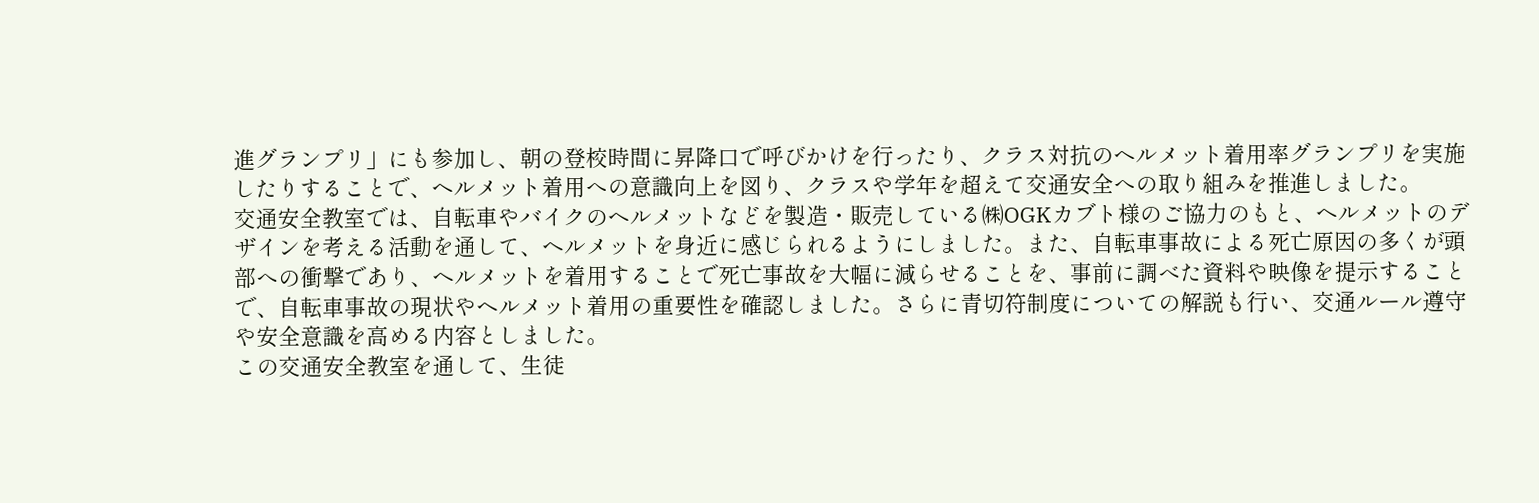進グランプリ」にも参加し、朝の登校時間に昇降口で呼びかけを行ったり、クラス対抗のヘルメット着用率グランプリを実施したりすることで、ヘルメット着用への意識向上を図り、クラスや学年を超えて交通安全への取り組みを推進しました。
交通安全教室では、自転車やバイクのヘルメットなどを製造・販売している㈱OGKカブト様のご協力のもと、ヘルメットのデザインを考える活動を通して、ヘルメットを身近に感じられるようにしました。また、自転車事故による死亡原因の多くが頭部への衝撃であり、ヘルメットを着用することで死亡事故を大幅に減らせることを、事前に調べた資料や映像を提示することで、自転車事故の現状やヘルメット着用の重要性を確認しました。さらに青切符制度についての解説も行い、交通ルール遵守や安全意識を高める内容としました。
この交通安全教室を通して、生徒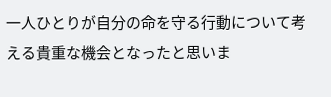一人ひとりが自分の命を守る行動について考える貴重な機会となったと思いま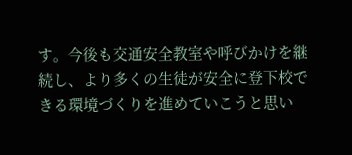す。今後も交通安全教室や呼びかけを継続し、より多くの生徒が安全に登下校できる環境づくりを進めていこうと思い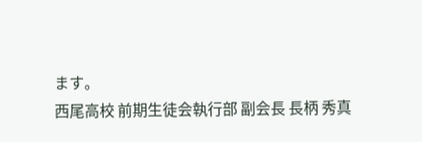ます。
西尾高校 前期生徒会執行部 副会長 長柄 秀真